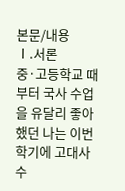본문/내용
Ⅰ.서론
중·고등학교 때부터 국사 수업을 유달리 좋아했던 나는 이번 학기에 고대사 수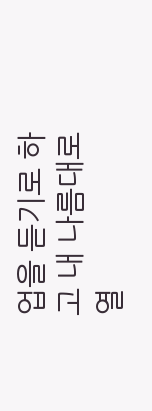업을 듣기로 하고 내 나름대로 열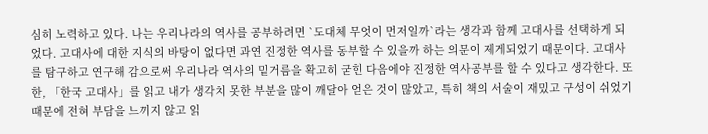심히 노력하고 있다. 나는 우리나라의 역사를 공부하려면 `도대체 무엇이 먼저일까`라는 생각과 함께 고대사를 선택하게 되었다. 고대사에 대한 지식의 바탕이 없다면 과연 진정한 역사를 동부할 수 있을까 하는 의문이 제게되었기 때문이다. 고대사를 탐구하고 연구해 감으로써 우리나라 역사의 밑거름을 확고히 굳힌 다음에야 진정한 역사공부를 할 수 있다고 생각한다. 또한, 「한국 고대사」를 읽고 내가 생각치 못한 부분을 많이 깨달아 얻은 것이 많았고, 특히 책의 서술이 재밌고 구성이 쉬었기 때문에 전혀 부담을 느끼지 않고 읽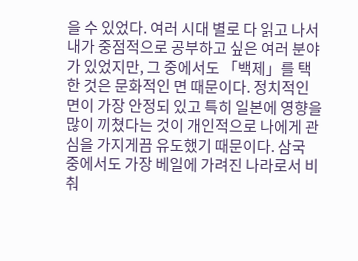을 수 있었다. 여러 시대 별로 다 읽고 나서 내가 중점적으로 공부하고 싶은 여러 분야가 있었지만, 그 중에서도 「백제」를 택한 것은 문화적인 면 때문이다. 정치적인 면이 가장 안정되 있고 특히 일본에 영향을 많이 끼쳤다는 것이 개인적으로 나에게 관심을 가지게끔 유도했기 때문이다. 삼국 중에서도 가장 베일에 가려진 나라로서 비춰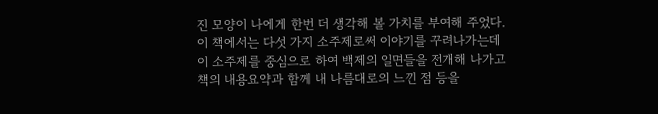진 모양이 나에게 한번 더 생각해 볼 가치를 부여해 주었다. 이 책에서는 다섯 가지 소주제로써 이야기를 꾸려나가는데 이 소주제를 중심으로 하여 백제의 일면들을 전개해 나가고 책의 내용요약과 함께 내 나름대로의 느낀 점 등을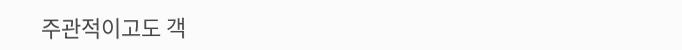주관적이고도 객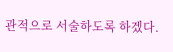관적으로 서술하도록 하겠다.